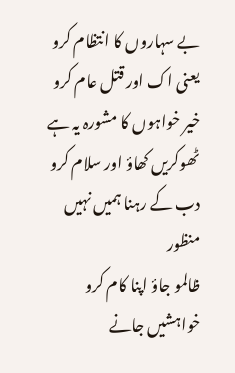بے سہاروں کا انتظام کرو
یعنی اک اور قتل عام کرو
خیر خواہوں کا مشورہ یہ ہے
ٹھوکریں کھاؤ اور سلام کرو
دب کے رہنا ہمیں نہیں منظور
ظالمو جاؤ اپنا کام کرو
خواہشیں جانے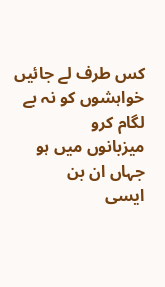کس طرف لے جائیں
خواہشوں کو نہ بے لگام کرو
میزبانوں میں ہو جہاں ان بن
ایسی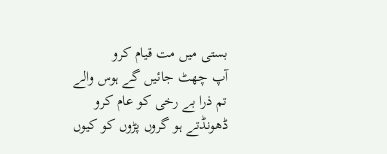بستی میں مت قیام کرو
آپ چھٹ جائیں گے ہوس والے
تم ذرا بے رخی کو عام کرو
ڈھونڈتے ہو گروں پڑوں کو کیوں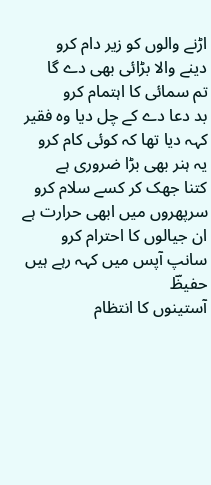اڑنے والوں کو زیر دام کرو
دینے والا بڑائی بھی دے گا
تم سمائی کا اہتمام کرو
بد دعا دے کے چل دیا وہ فقیر
کہہ دیا تھا کہ کوئی کام کرو
یہ ہنر بھی بڑا ضروری ہے
کتنا جھک کر کسے سلام کرو
سرپھروں میں ابھی حرارت ہے
ان جیالوں کا احترام کرو
سانپ آپس میں کہہ رہے ہیں حفیظؔ
آستینوں کا انتظام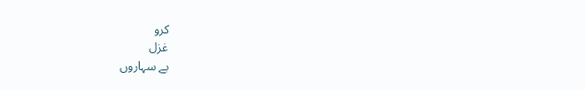کرو
غزل
بے سہاروں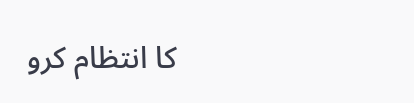کا انتظام کرو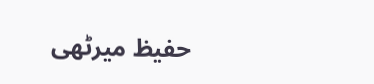حفیظ میرٹھی